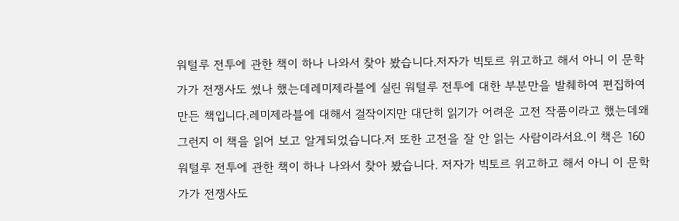워털루 전투에 관한 책이 하나 나와서 찾아 봤습니다.저자가 빅토르 위고하고 해서 아니 이 문학가가 전쟁사도 썼나 했는데레미제라블에 실린 워털루 전투에 대한 부분만을 발췌하여 편집하여 만든 책입니다.레미제라블에 대해서 걸작이지만 대단히 읽기가 어려운 고전 작품이라고 했는데왜 그런지 이 책을 읽어 보고 알게되었습니다.저 또한 고전을 잘 안 읽는 사람이라서요.이 책은 160
워털루 전투에 관한 책이 하나 나와서 찾아 봤습니다. 저자가 빅토르 위고하고 해서 아니 이 문학가가 전쟁사도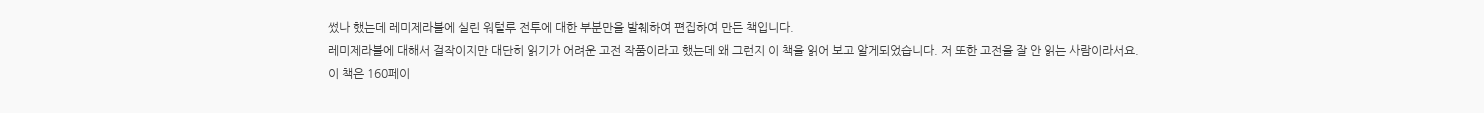썼나 했는데 레미제라블에 실린 워털루 전투에 대한 부분만을 발췌하여 편집하여 만든 책입니다.
레미제라블에 대해서 걸작이지만 대단히 읽기가 어려운 고전 작품이라고 했는데 왜 그런지 이 책을 읽어 보고 알게되었습니다. 저 또한 고전을 잘 안 읽는 사람이라서요.
이 책은 160페이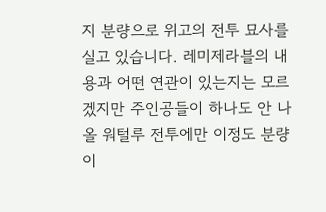지 분량으로 위고의 전투 묘사를 실고 있습니다. 레미제라블의 내용과 어떤 연관이 있는지는 모르겠지만 주인공들이 하나도 안 나올 워털루 전투에만 이정도 분량이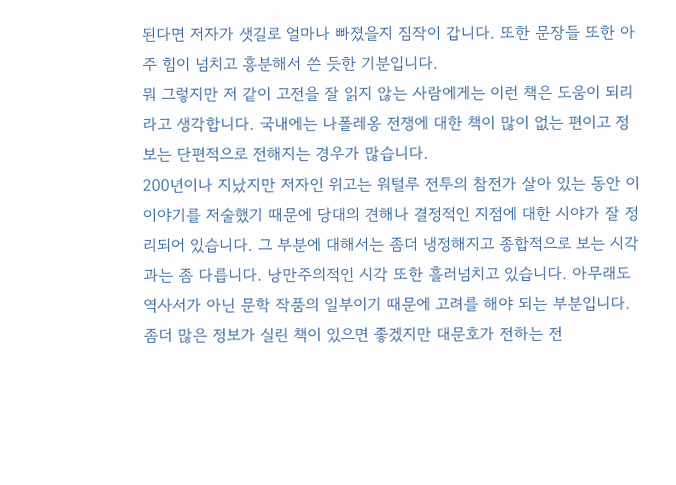된다면 저자가 샛길로 얼마나 빠졌을지 짐작이 갑니다. 또한 문장들 또한 아주 힘이 넘치고 흥분해서 쓴 듯한 기분입니다.
뭐 그렇지만 저 같이 고전을 잘 읽지 않는 사람에게는 이런 책은 도움이 되리라고 생각합니다. 국내에는 나폴레옹 전쟁에 대한 책이 많이 없는 편이고 정보는 단편적으로 전해지는 경우가 많습니다.
200년이나 지났지만 저자인 위고는 워털루 전투의 참전가 살아 있는 동안 이 이야기를 저술했기 때문에 당대의 견해나 결정적인 지점에 대한 시야가 잘 정리되어 있습니다. 그 부분에 대해서는 좀더 냉정해지고 종합적으로 보는 시각과는 좀 다릅니다. 낭만주의적인 시각 또한 흘러넘치고 있습니다. 아무래도 역사서가 아닌 문학 작품의 일부이기 때문에 고려를 해야 되는 부분입니다.
좀더 많은 정보가 실린 책이 있으면 좋겠지만 대문호가 전하는 전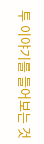투 이야기를 들어보는 것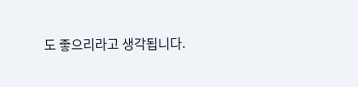도 좋으리라고 생각됩니다.